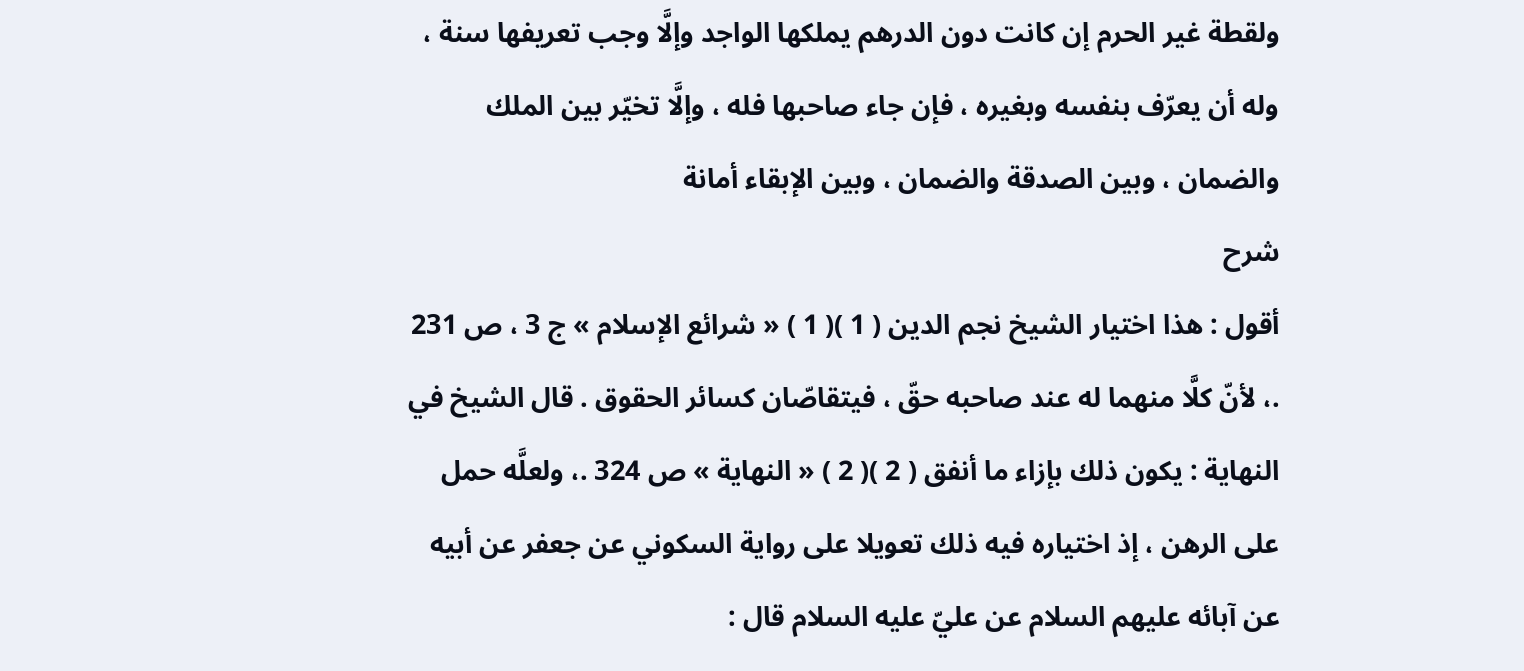ولقطة غير الحرم إن كانت دون الدرهم يملكها الواجد وإلَّا وجب تعريفها سنة ، وله أن يعرّف بنفسه وبغيره ، فإن جاء صاحبها فله ، وإلَّا تخيّر بين الملك والضمان ، وبين الصدقة والضمان ، وبين الإبقاء أمانة
شرح
أقول : هذا اختيار الشيخ نجم الدين ( 1 )( 1 ) « شرائع الإسلام » ج 3 ، ص 231 .، لأنّ كلَّا منهما له عند صاحبه حقّ ، فيتقاصّان كسائر الحقوق . قال الشيخ في النهاية : يكون ذلك بإزاء ما أنفق ( 2 )( 2 ) « النهاية » ص 324 .، ولعلَّه حمل على الرهن ، إذ اختياره فيه ذلك تعويلا على رواية السكوني عن جعفر عن أبيه عن آبائه عليهم السلام عن عليّ عليه السلام قال :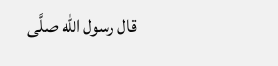قال رسول الله صلَّى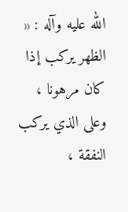الله عليه وآله : « الظهر يركب إذا كان مرهونا ، وعلى الذي يركب النفقة ،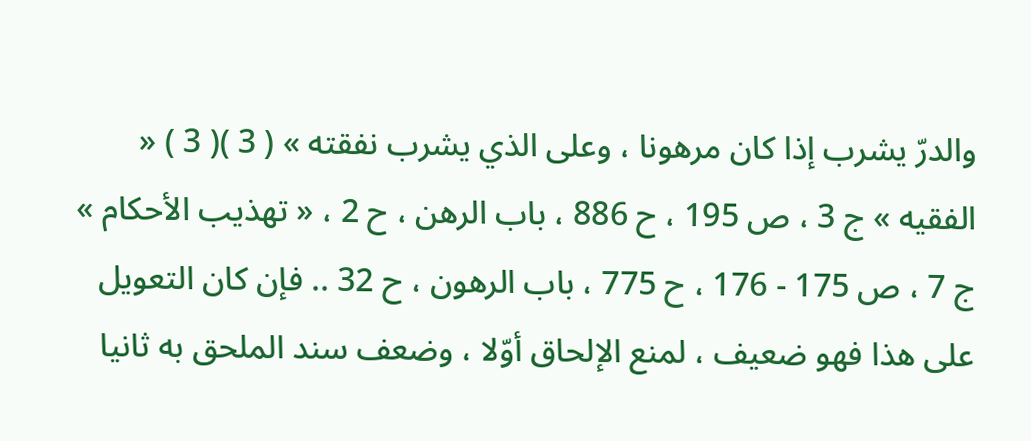والدرّ يشرب إذا كان مرهونا ، وعلى الذي يشرب نفقته » ( 3 )( 3 ) « الفقيه » ج 3 ، ص 195 ، ح 886 ، باب الرهن ، ح 2 ، « تهذيب الأحكام » ج 7 ، ص 175 - 176 ، ح 775 ، باب الرهون ، ح 32 .. فإن كان التعويل على هذا فهو ضعيف ، لمنع الإلحاق أوّلا ، وضعف سند الملحق به ثانيا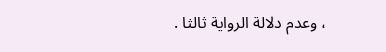، وعدم دلالة الرواية ثالثا .